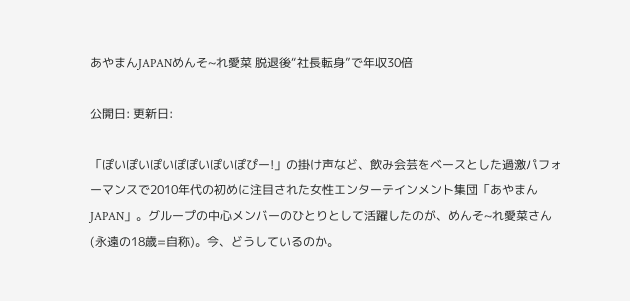あやまんJAPANめんそ~れ愛菜 脱退後“社長転身”で年収30倍

公開日: 更新日:

「ぽいぽいぽいぽぽいぽいぽぴー!」の掛け声など、飲み会芸をベースとした過激パフォーマンスで2010年代の初めに注目された女性エンターテインメント集団「あやまんJAPAN」。グループの中心メンバーのひとりとして活躍したのが、めんそ~れ愛菜さん(永遠の18歳=自称)。今、どうしているのか。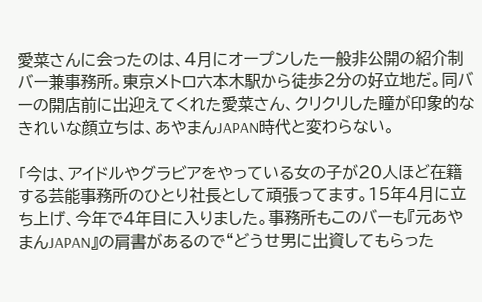愛菜さんに会ったのは、4月にオープンした一般非公開の紹介制バー兼事務所。東京メトロ六本木駅から徒歩2分の好立地だ。同バーの開店前に出迎えてくれた愛菜さん、クリクリした瞳が印象的なきれいな顔立ちは、あやまんJAPAN時代と変わらない。

「今は、アイドルやグラビアをやっている女の子が20人ほど在籍する芸能事務所のひとり社長として頑張ってます。15年4月に立ち上げ、今年で4年目に入りました。事務所もこのバーも『元あやまんJAPAN』の肩書があるので“どうせ男に出資してもらった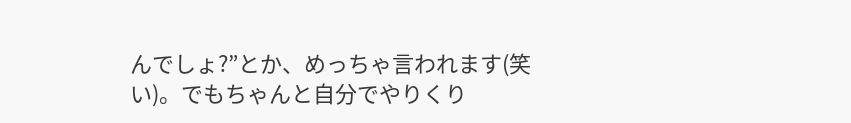んでしょ?”とか、めっちゃ言われます(笑い)。でもちゃんと自分でやりくり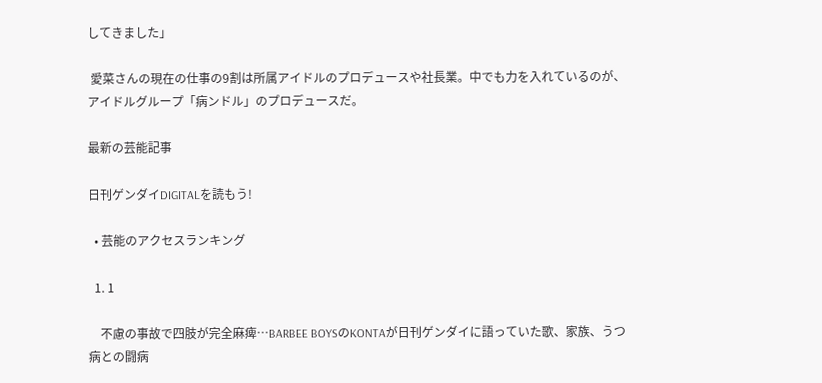してきました」

 愛菜さんの現在の仕事の9割は所属アイドルのプロデュースや社長業。中でも力を入れているのが、アイドルグループ「病ンドル」のプロデュースだ。

最新の芸能記事

日刊ゲンダイDIGITALを読もう!

  • 芸能のアクセスランキング

  1. 1

    不慮の事故で四肢が完全麻痺…BARBEE BOYSのKONTAが日刊ゲンダイに語っていた歌、家族、うつ病との闘病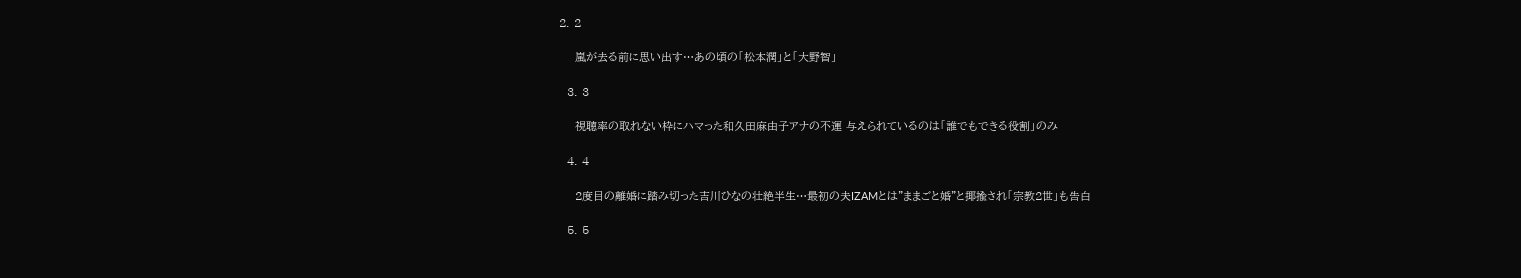2. 2

    嵐が去る前に思い出す…あの頃の「松本潤」と「大野智」

  3. 3

    視聴率の取れない枠にハマった和久田麻由子アナの不運 与えられているのは「誰でもできる役割」のみ

  4. 4

    2度目の離婚に踏み切った吉川ひなの壮絶半生…最初の夫IZAMとは"ままごと婚"と揶揄され「宗教2世」も告白

  5. 5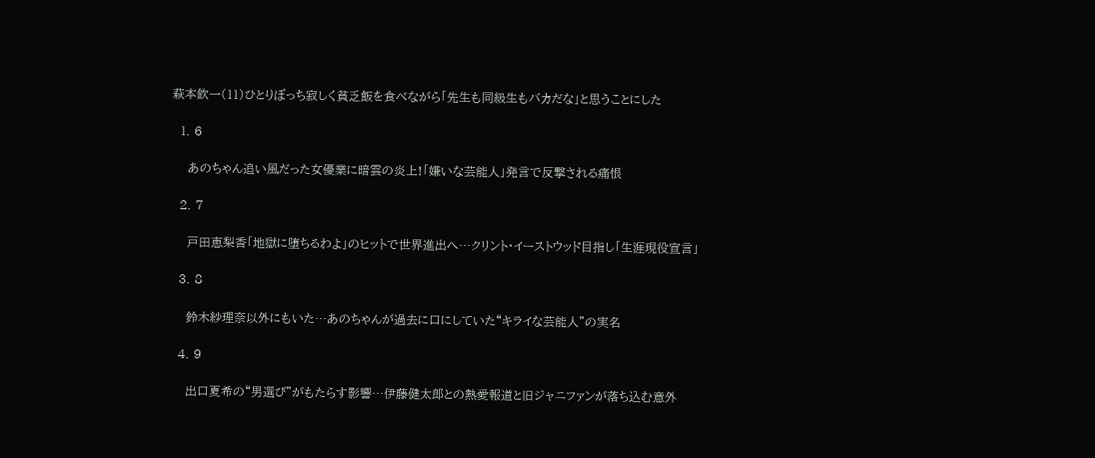萩本欽一(11)ひとりぼっち寂しく貧乏飯を食べながら「先生も同級生もバカだな」と思うことにした

  1. 6

    あのちゃん追い風だった女優業に暗雲の炎上!「嫌いな芸能人」発言で反撃される痛恨

  2. 7

    戸田恵梨香「地獄に堕ちるわよ」のヒットで世界進出へ…クリント・イーストウッド目指し「生涯現役宣言」

  3. 8

    鈴木紗理奈以外にもいた…あのちゃんが過去に口にしていた“キライな芸能人”の実名

  4. 9

    出口夏希の“男選び”がもたらす影響…伊藤健太郎との熱愛報道と旧ジャニファンが落ち込む意外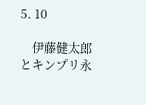5. 10

    伊藤健太郎とキンプリ永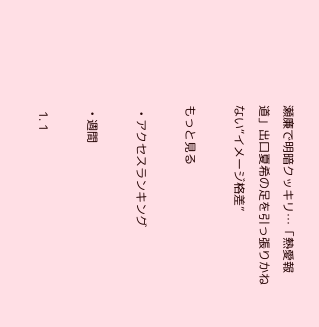瀬廉で明暗クッキリ…「熱愛報道」出口夏希の足を引っ張りかねない“イメージ格差”

もっと見る

  • アクセスランキング

  • 週間

  1. 1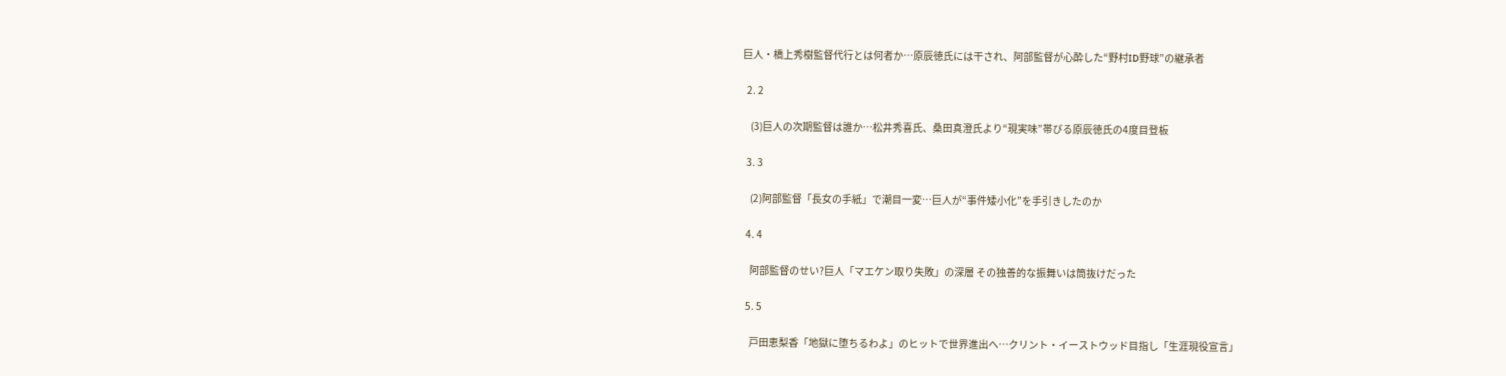巨人・橋上秀樹監督代行とは何者か…原辰徳氏には干され、阿部監督が心酔した“野村ID野球”の継承者

  2. 2

    (3)巨人の次期監督は誰か…松井秀喜氏、桑田真澄氏より“現実味”帯びる原辰徳氏の4度目登板

  3. 3

    (2)阿部監督「長女の手紙」で潮目一変…巨人が“事件矮小化”を手引きしたのか

  4. 4

    阿部監督のせい?巨人「マエケン取り失敗」の深層 その独善的な振舞いは筒抜けだった

  5. 5

    戸田恵梨香「地獄に堕ちるわよ」のヒットで世界進出へ…クリント・イーストウッド目指し「生涯現役宣言」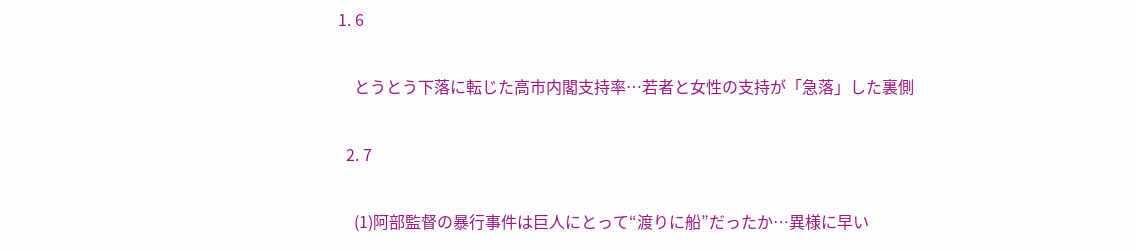1. 6

    とうとう下落に転じた高市内閣支持率…若者と女性の支持が「急落」した裏側

  2. 7

    (1)阿部監督の暴行事件は巨人にとって“渡りに船”だったか…異様に早い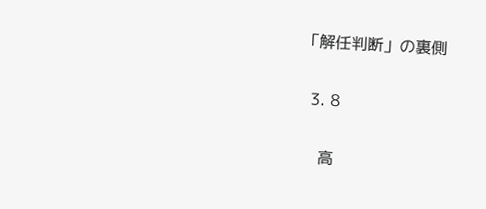「解任判断」の裏側

  3. 8

    高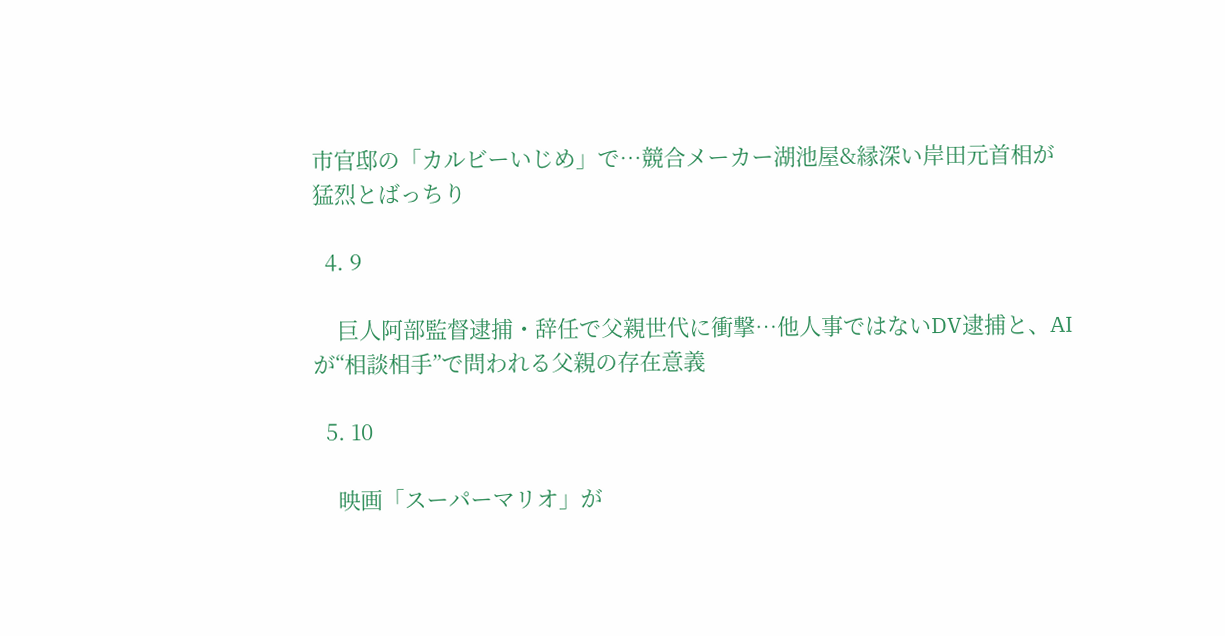市官邸の「カルビーいじめ」で…競合メーカー湖池屋&縁深い岸田元首相が猛烈とばっちり

  4. 9

    巨人阿部監督逮捕・辞任で父親世代に衝撃…他人事ではないDV逮捕と、AIが“相談相手”で問われる父親の存在意義

  5. 10

    映画「スーパーマリオ」が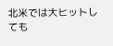北米では大ヒットしても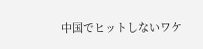中国でヒットしないワケ